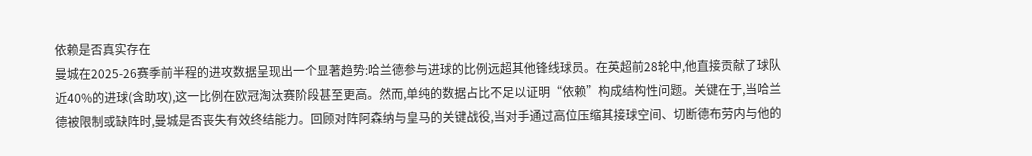依赖是否真实存在
曼城在2025-26赛季前半程的进攻数据呈现出一个显著趋势:哈兰德参与进球的比例远超其他锋线球员。在英超前28轮中,他直接贡献了球队近40%的进球(含助攻),这一比例在欧冠淘汰赛阶段甚至更高。然而,单纯的数据占比不足以证明“依赖”构成结构性问题。关键在于,当哈兰德被限制或缺阵时,曼城是否丧失有效终结能力。回顾对阵阿森纳与皇马的关键战役,当对手通过高位压缩其接球空间、切断德布劳内与他的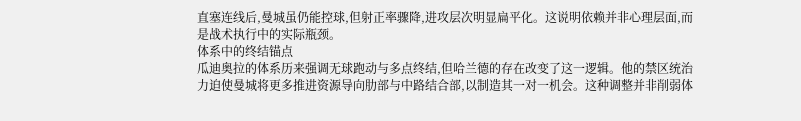直塞连线后,曼城虽仍能控球,但射正率骤降,进攻层次明显扁平化。这说明依赖并非心理层面,而是战术执行中的实际瓶颈。
体系中的终结锚点
瓜迪奥拉的体系历来强调无球跑动与多点终结,但哈兰德的存在改变了这一逻辑。他的禁区统治力迫使曼城将更多推进资源导向肋部与中路结合部,以制造其一对一机会。这种调整并非削弱体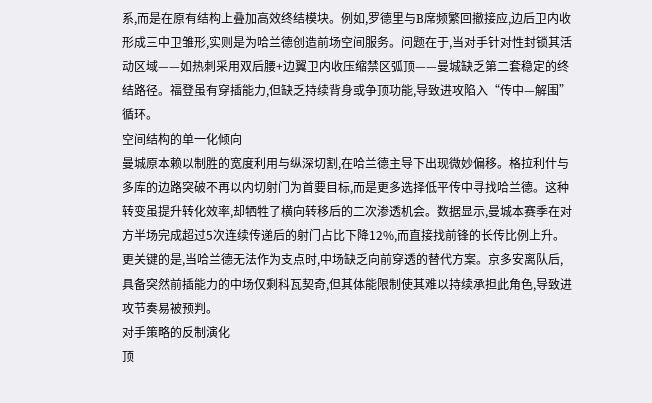系,而是在原有结构上叠加高效终结模块。例如,罗德里与B席频繁回撤接应,边后卫内收形成三中卫雏形,实则是为哈兰德创造前场空间服务。问题在于,当对手针对性封锁其活动区域——如热刺采用双后腰+边翼卫内收压缩禁区弧顶——曼城缺乏第二套稳定的终结路径。福登虽有穿插能力,但缺乏持续背身或争顶功能,导致进攻陷入“传中—解围”循环。
空间结构的单一化倾向
曼城原本赖以制胜的宽度利用与纵深切割,在哈兰德主导下出现微妙偏移。格拉利什与多库的边路突破不再以内切射门为首要目标,而是更多选择低平传中寻找哈兰德。这种转变虽提升转化效率,却牺牲了横向转移后的二次渗透机会。数据显示,曼城本赛季在对方半场完成超过5次连续传递后的射门占比下降12%,而直接找前锋的长传比例上升。更关键的是,当哈兰德无法作为支点时,中场缺乏向前穿透的替代方案。京多安离队后,具备突然前插能力的中场仅剩科瓦契奇,但其体能限制使其难以持续承担此角色,导致进攻节奏易被预判。
对手策略的反制演化
顶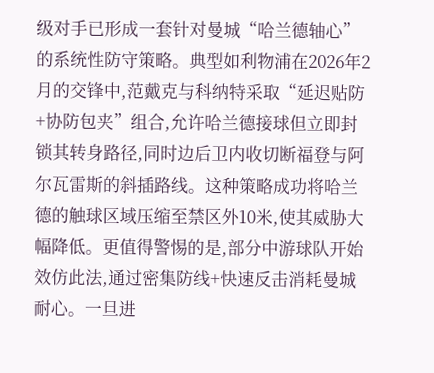级对手已形成一套针对曼城“哈兰德轴心”的系统性防守策略。典型如利物浦在2026年2月的交锋中,范戴克与科纳特采取“延迟贴防+协防包夹”组合,允许哈兰德接球但立即封锁其转身路径,同时边后卫内收切断福登与阿尔瓦雷斯的斜插路线。这种策略成功将哈兰德的触球区域压缩至禁区外10米,使其威胁大幅降低。更值得警惕的是,部分中游球队开始效仿此法,通过密集防线+快速反击消耗曼城耐心。一旦进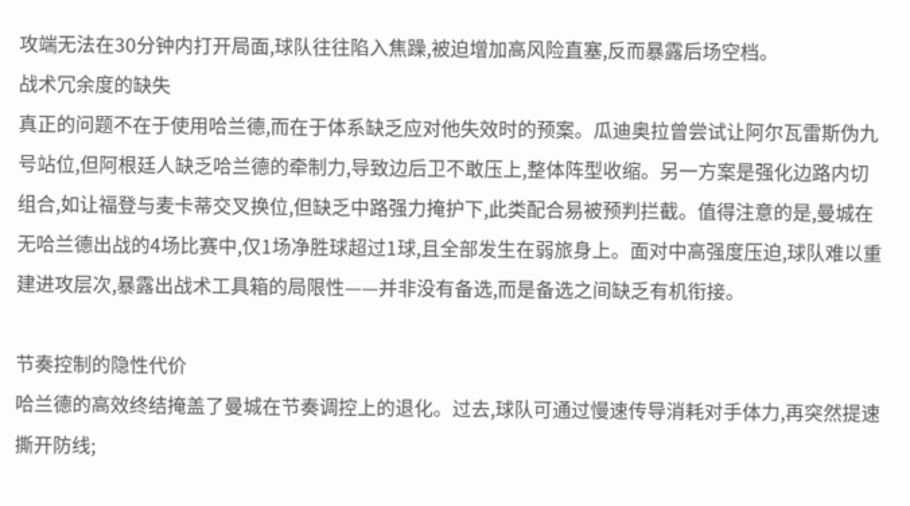攻端无法在30分钟内打开局面,球队往往陷入焦躁,被迫增加高风险直塞,反而暴露后场空档。
战术冗余度的缺失
真正的问题不在于使用哈兰德,而在于体系缺乏应对他失效时的预案。瓜迪奥拉曾尝试让阿尔瓦雷斯伪九号站位,但阿根廷人缺乏哈兰德的牵制力,导致边后卫不敢压上,整体阵型收缩。另一方案是强化边路内切组合,如让福登与麦卡蒂交叉换位,但缺乏中路强力掩护下,此类配合易被预判拦截。值得注意的是,曼城在无哈兰德出战的4场比赛中,仅1场净胜球超过1球,且全部发生在弱旅身上。面对中高强度压迫,球队难以重建进攻层次,暴露出战术工具箱的局限性——并非没有备选,而是备选之间缺乏有机衔接。

节奏控制的隐性代价
哈兰德的高效终结掩盖了曼城在节奏调控上的退化。过去,球队可通过慢速传导消耗对手体力,再突然提速撕开防线;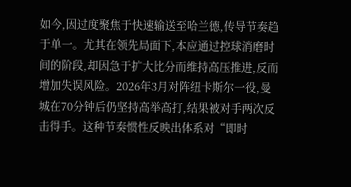如今,因过度聚焦于快速输送至哈兰德,传导节奏趋于单一。尤其在领先局面下,本应通过控球消磨时间的阶段,却因急于扩大比分而维持高压推进,反而增加失误风险。2026年3月对阵纽卡斯尔一役,曼城在70分钟后仍坚持高举高打,结果被对手两次反击得手。这种节奏惯性反映出体系对“即时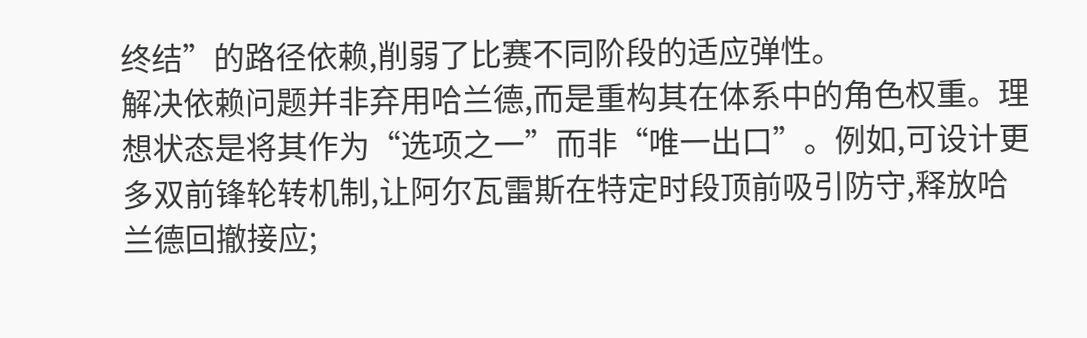终结”的路径依赖,削弱了比赛不同阶段的适应弹性。
解决依赖问题并非弃用哈兰德,而是重构其在体系中的角色权重。理想状态是将其作为“选项之一”而非“唯一出口”。例如,可设计更多双前锋轮转机制,让阿尔瓦雷斯在特定时段顶前吸引防守,释放哈兰德回撤接应;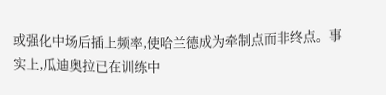或强化中场后插上频率,使哈兰德成为牵制点而非终点。事实上,瓜迪奥拉已在训练中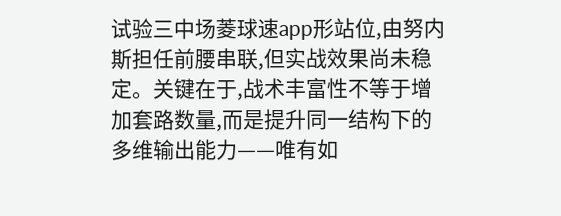试验三中场菱球速app形站位,由努内斯担任前腰串联,但实战效果尚未稳定。关键在于,战术丰富性不等于增加套路数量,而是提升同一结构下的多维输出能力——唯有如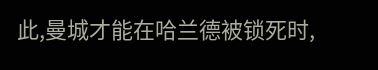此,曼城才能在哈兰德被锁死时,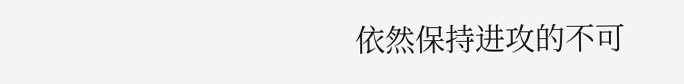依然保持进攻的不可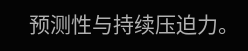预测性与持续压迫力。